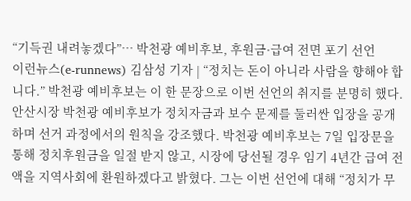“기득권 내려놓겠다”… 박천광 예비후보, 후원금·급여 전면 포기 선언
이런뉴스(e-runnews) 김삼성 기자 | “정치는 돈이 아니라 사람을 향해야 합니다.” 박천광 예비후보는 이 한 문장으로 이번 선언의 취지를 분명히 했다. 안산시장 박천광 예비후보가 정치자금과 보수 문제를 둘러싼 입장을 공개하며 선거 과정에서의 원칙을 강조했다. 박천광 예비후보는 7일 입장문을 통해 정치후원금을 일절 받지 않고, 시장에 당선될 경우 임기 4년간 급여 전액을 지역사회에 환원하겠다고 밝혔다. 그는 이번 선언에 대해 “정치가 무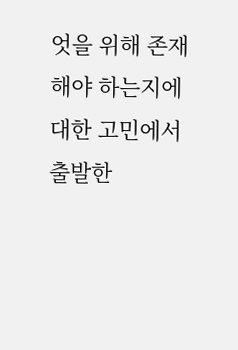엇을 위해 존재해야 하는지에 대한 고민에서 출발한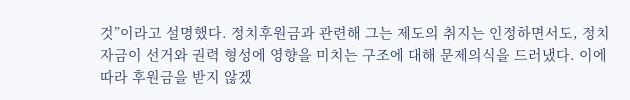것”이라고 설명했다. 정치후원금과 관련해 그는 제도의 취지는 인정하면서도, 정치자금이 선거와 권력 형성에 영향을 미치는 구조에 대해 문제의식을 드러냈다. 이에 따라 후원금을 받지 않겠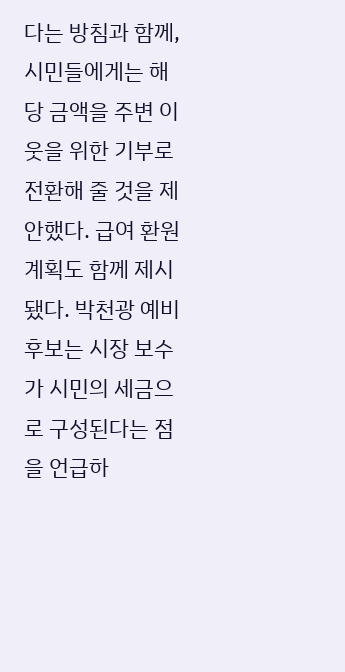다는 방침과 함께, 시민들에게는 해당 금액을 주변 이웃을 위한 기부로 전환해 줄 것을 제안했다. 급여 환원 계획도 함께 제시됐다. 박천광 예비후보는 시장 보수가 시민의 세금으로 구성된다는 점을 언급하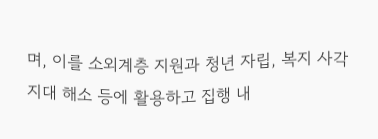며, 이를 소외계층 지원과 청년 자립, 복지 사각지대 해소 등에 활용하고 집행 내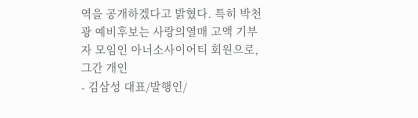역을 공개하겠다고 밝혔다. 특히 박천광 예비후보는 사랑의열매 고액 기부자 모임인 아너소사이어티 회원으로, 그간 개인
- 김삼성 대표/발행인/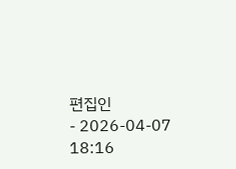편집인
- 2026-04-07 18:16